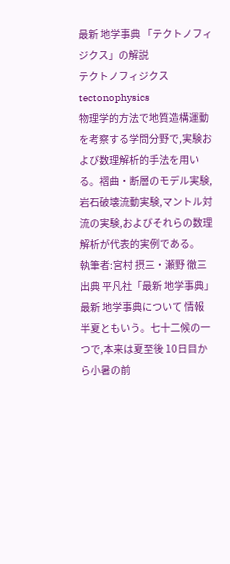最新 地学事典 「テクトノフィジクス」の解説
テクトノフィジクス
tectonophysics
物理学的方法で地質造構運動を考察する学問分野で,実験および数理解析的手法を用いる。褶曲・断層のモデル実験,岩石破壊流動実験,マントル対流の実験,およびそれらの数理解析が代表的実例である。
執筆者:宮村 摂三・瀬野 徹三
出典 平凡社「最新 地学事典」最新 地学事典について 情報
半夏ともいう。七十二候の一つで,本来は夏至後 10日目から小暑の前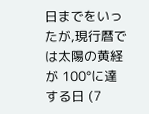日までをいったが,現行暦では太陽の黄経が 100°に達する日 (7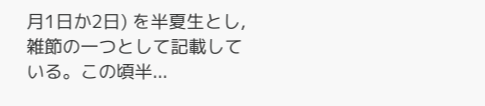月1日か2日) を半夏生とし,雑節の一つとして記載している。この頃半...